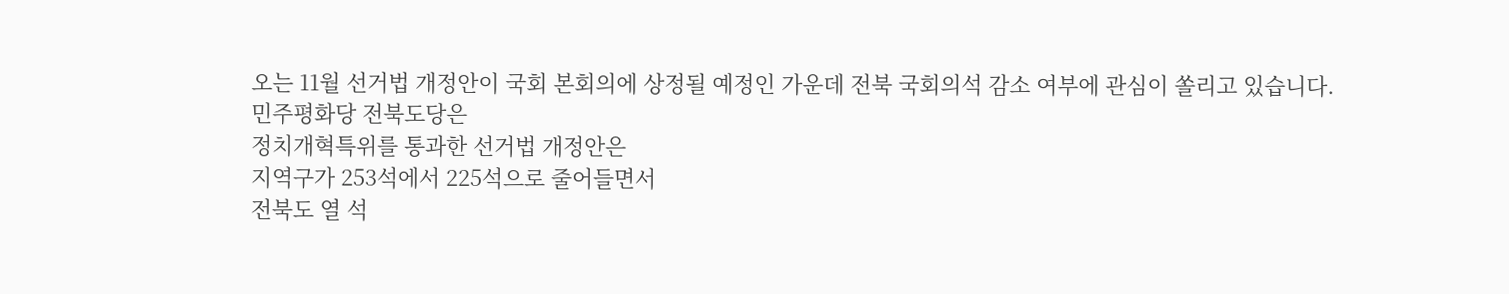오는 11월 선거법 개정안이 국회 본회의에 상정될 예정인 가운데 전북 국회의석 감소 여부에 관심이 쏠리고 있습니다.
민주평화당 전북도당은
정치개혁특위를 통과한 선거법 개정안은
지역구가 253석에서 225석으로 줄어들면서
전북도 열 석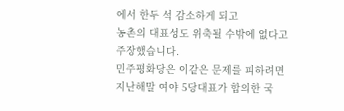에서 한두 석 감소하게 되고
농촌의 대표성도 위축될 수밖에 없다고
주장했습니다.
민주평화당은 이같은 문제를 피하려면
지난해말 여야 5당대표가 합의한 국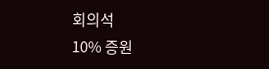회의석
10% 증원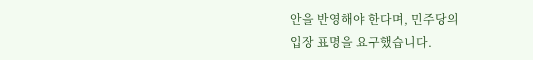안을 반영해야 한다며, 민주당의
입장 표명을 요구했습니다.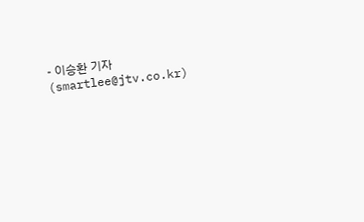- 이승환 기자 (smartlee@jtv.co.kr)